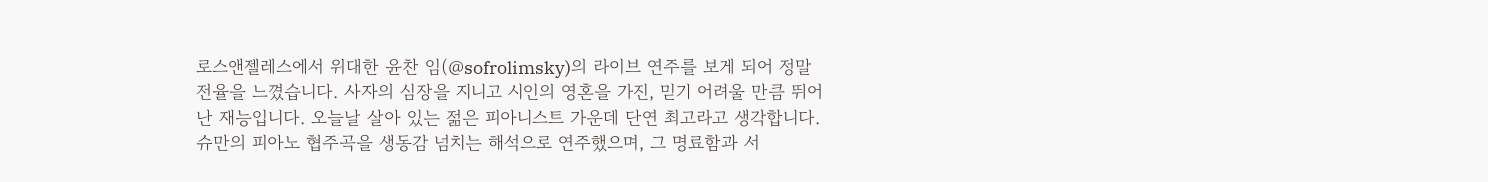로스앤젤레스에서 위대한 윤찬 임(@sofrolimsky)의 라이브 연주를 보게 되어 정말 전율을 느꼈습니다. 사자의 심장을 지니고 시인의 영혼을 가진, 믿기 어려울 만큼 뛰어난 재능입니다. 오늘날 살아 있는 젊은 피아니스트 가운데 단연 최고라고 생각합니다.
슈만의 피아노 협주곡을 생동감 넘치는 해석으로 연주했으며, 그 명료함과 서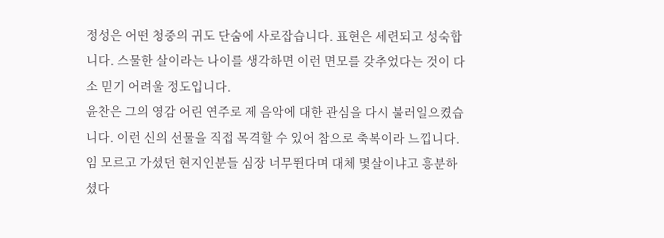정성은 어떤 청중의 귀도 단숨에 사로잡습니다. 표현은 세련되고 성숙합니다. 스물한 살이라는 나이를 생각하면 이런 면모를 갖추었다는 것이 다소 믿기 어려울 정도입니다.
윤찬은 그의 영감 어린 연주로 제 음악에 대한 관심을 다시 불러일으켰습니다. 이런 신의 선물을 직접 목격할 수 있어 참으로 축복이라 느낍니다.
임 모르고 가셨던 현지인분들 심장 너무뛴다며 대체 몇살이냐고 흥분하셨다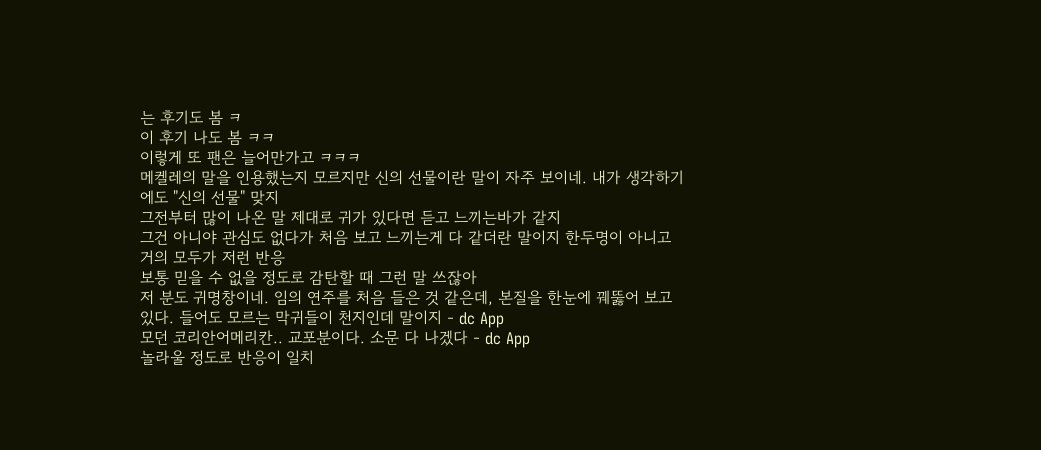는 후기도 봄 ㅋ
이 후기 나도 봄 ㅋㅋ
이렇게 또 팬은 늘어만가고 ㅋㅋㅋ
메켈레의 말을 인용했는지 모르지만 신의 선물이란 말이 자주 보이네. 내가 생각하기에도 "신의 선물" 맞지
그전부터 많이 나온 말 제대로 귀가 있다면 듣고 느끼는바가 같지
그건 아니야 관심도 없다가 처음 보고 느끼는게 다 같더란 말이지 한두명이 아니고 거의 모두가 저런 반응
보통 믿을 수 없을 정도로 감탄할 때 그런 말 쓰잖아
저 분도 귀명창이네. 임의 연주를 처음 들은 것 같은데, 본질을 한눈에 꿰뚫어 보고 있다. 들어도 모르는 막귀들이 천지인데 말이지 - dc App
모던 코리안어메리칸.. 교포분이다. 소문 다 나겠다 - dc App
놀라울 정도로 반응이 일치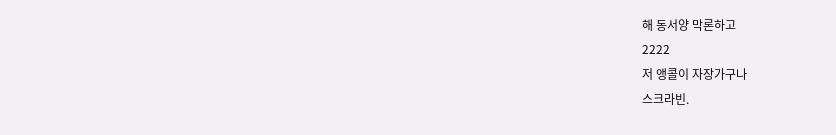해 동서양 막론하고
2222
저 앵콜이 자장가구나
스크라빈.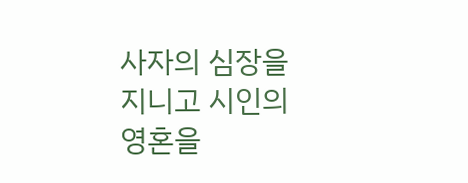사자의 심장을 지니고 시인의 영혼을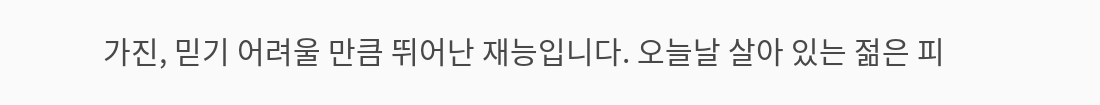가진, 믿기 어려울 만큼 뛰어난 재능입니다. 오늘날 살아 있는 젊은 피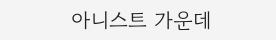아니스트 가운데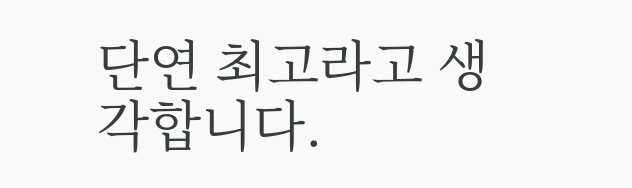단연 최고라고 생각합니다.